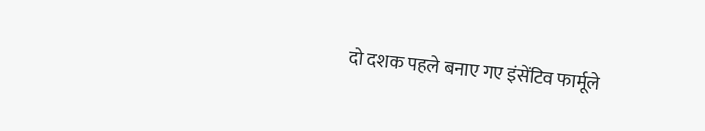दो दशक पहले बनाए गए इंसेंटिव फार्मूले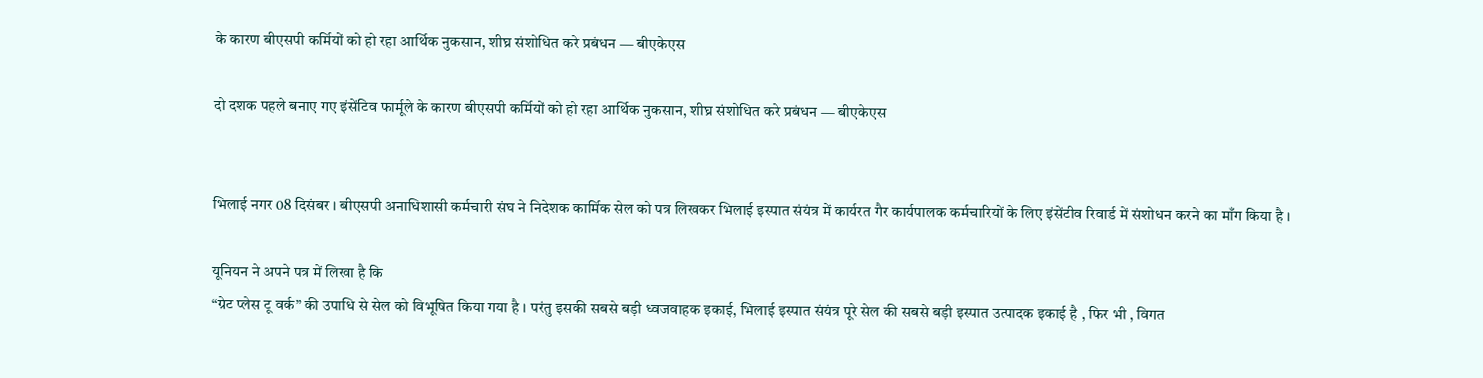के कारण बीएसपी कर्मियों को हो रहा आर्थिक नुकसान, शीघ्र संशोधित करे प्रबंधन — बीएकेएस

दो दशक पहले बनाए गए इंसेंटिव फार्मूले के कारण बीएसपी कर्मियों को हो रहा आर्थिक नुकसान, शीघ्र संशोधित करे प्रबंधन — बीएकेएस


भिलाई नगर 08 दिसंबर । बीएसपी अनाधिशासी कर्मचारी संघ ने निदेशक कार्मिक सेल को पत्र लिखकर भिलाई इस्पात संयंत्र में कार्यरत गैर कार्यपालक कर्मचारियों के लिए इंसेंटीव रिवार्ड में संशोधन करने का माँग किया है ।

यूनियन ने अपने पत्र में लिखा है कि
“ग्रेट प्लेस टू वर्क” की उपाधि से सेल को विभूषित किया गया है । परंतु इसकी सबसे बड़ी ध्वजवाहक इकाई, भिलाई इस्पात संयंत्र पूरे सेल की सबसे बड़ी इस्पात उत्पादक इकाई है , फिर भी , विगत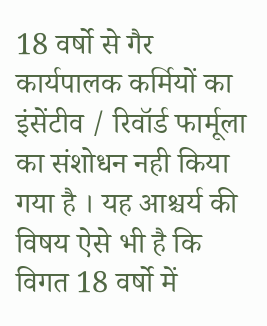18 वर्षो से गैर कार्यपालक कर्मियों का इंसेंटीव / रिवॉर्ड फार्मूला का संशोधन नही किया गया है । यह आश्चर्य की विषय ऐसे भी है कि विगत 18 वर्षो में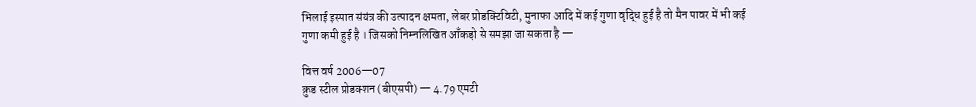भिलाई इस्पात संयंत्र की उत्पादन क्षमता, लेबर प्रोडक्टिविटी, मुनाफा आदि में कई गुणा वृद्धि हुई है तो मैन पावर में भी कई गुणा कमी हुई है । जिसको निम्नलिखित आँकड़ो से समझा जा सकता है —

वित्त वर्ष 2006—07
क्रुड स्टील प्रोडक्शन (बीएसपी) — 4.79 एमटी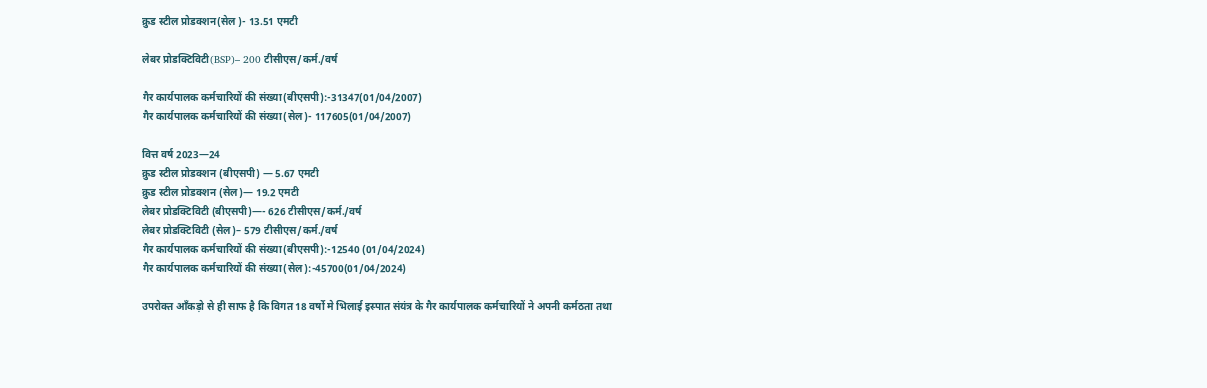क्रुड स्टील प्रोडक्शन(सेल )- 13.51 एमटी

लेबर प्रोडक्टिविटी(BSP)– 200 टीसीएस/कर्म./वर्ष

गैर कार्यपालक कर्मचारियों की संख्या(बीएसपी):-31347(01/04/2007)
गैर कार्यपालक कर्मचारियों की संख्या(सेल)- 117605(01/04/2007)

वित्त वर्ष 2023—24
क्रुड स्टील प्रोडक्शन (बीएसपी) — 5.67 एमटी
क्रुड स्टील प्रोडक्शन (सेल)— 19.2 एमटी
लेबर प्रोडक्टिविटी (बीएसपी)—- 626 टीसीएस/कर्म./वर्ष
लेबर प्रोडक्टिविटी (सेल)– 579 टीसीएस/कर्म./वर्ष
गैर कार्यपालक कर्मचारियों की संख्या(बीएसपी):-12540 (01/04/2024)
गैर कार्यपालक कर्मचारियों की संख्या(सेल):-45700(01/04/2024)

उपरोक्त आँकड़ो से ही साफ है कि विगत 18 वर्षो मे भिलाई इस्पात संयंत्र के गैर कार्यपालक कर्मचारियों ने अपनी कर्मठता तथा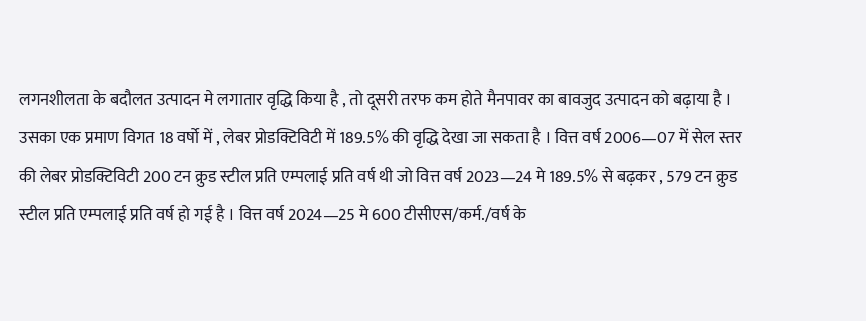लगनशीलता के बदौलत उत्पादन मे लगातार वृद्धि किया है , तो दूसरी तरफ कम होते मैनपावर का बावजुद उत्पादन को बढ़ाया है । उसका एक प्रमाण विगत 18 वर्षो में , लेबर प्रोडक्टिविटी में 189.5% की वृद्धि देखा जा सकता है । वित्त वर्ष 2006—07 में सेल स्तर की लेबर प्रोडक्टिविटी 200 टन क्रुड स्टील प्रति एम्पलाई प्रति वर्ष थी जो वित्त वर्ष 2023—24 मे 189.5% से बढ़कर , 579 टन क्रुड स्टील प्रति एम्पलाई प्रति वर्ष हो गई है । वित्त वर्ष 2024—25 मे 600 टीसीएस/कर्म./वर्ष के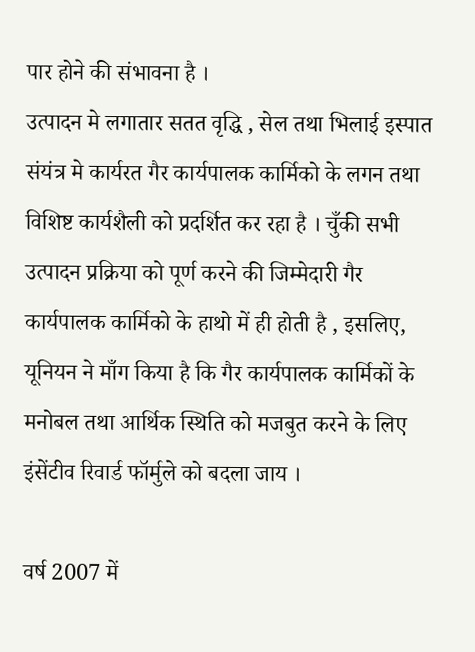पार होने की संभावना है ।
उत्पादन मे लगातार सतत वृद्धि , सेल तथा भिलाई इस्पात संयंत्र मे कार्यरत गैर कार्यपालक कार्मिको के लगन तथा विशिष्ट कार्यशैली को प्रदर्शित कर रहा है । चुँकी सभी उत्पादन प्रक्रिया को पूर्ण करने की जिम्मेदारी गैर कार्यपालक कार्मिको के हाथो में ही होती है , इसलिए, यूनियन ने माँग किया है कि गैर कार्यपालक कार्मिकों के मनोबल तथा आर्थिक स्थिति को मजबुत करने के लिए इंसेंटीव रिवार्ड फॉर्मुले को बदला जाय ।

वर्ष 2007 में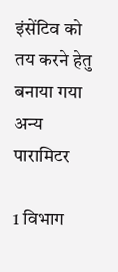इंसेंटिव को तय करने हेतु बनाया गया अन्य पारामिटर

1 विभाग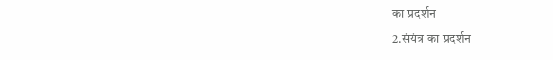का प्रदर्शन
2.संयंत्र का प्रदर्शन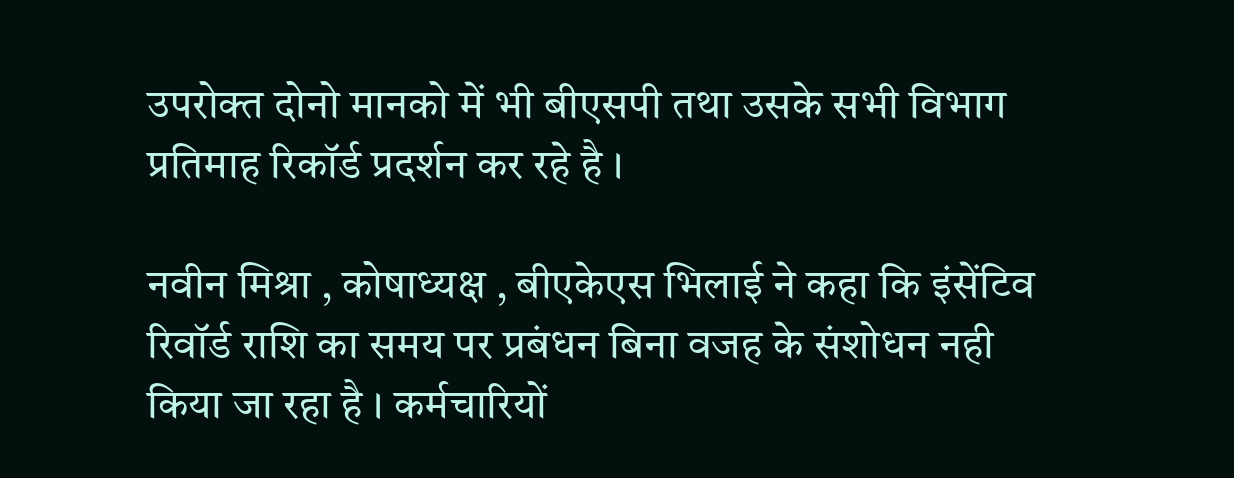उपरोक्त दोनो मानको में भी बीएसपी तथा उसके सभी विभाग प्रतिमाह रिकॉर्ड प्रदर्शन कर रहे है ।

नवीन मिश्रा , कोषाध्यक्ष , बीएकेएस भिलाई ने कहा कि इंसेंटिव रिवॉर्ड राशि का समय पर प्रबंधन बिना वजह के संशोधन नही किया जा रहा है । कर्मचारियों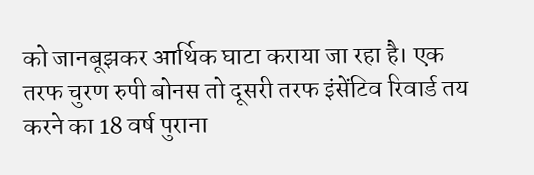को जानबूझकर आर्थिक घाटा कराया जा रहा है। एक तरफ चुरण रुपी बोनस तो दूसरी तरफ इंसेंटिव रिवार्ड तय करने का 18 वर्ष पुराना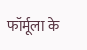फॉर्मूला के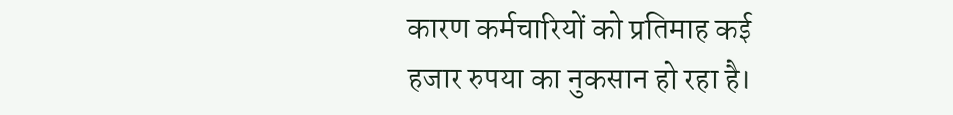कारण कर्मचारियों को प्रतिमाह कई हजार रुपया का नुकसान हो रहा है।